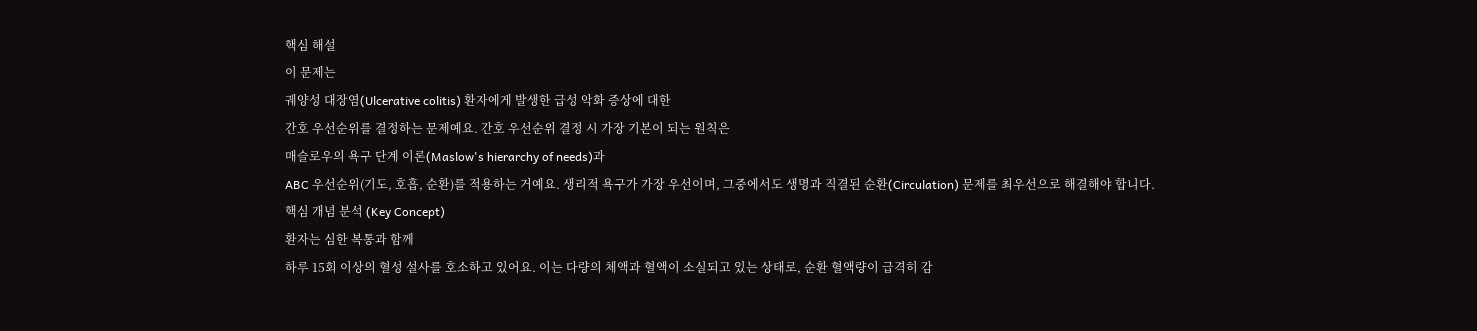핵심 해설
이 문제는
궤양성 대장염(Ulcerative colitis) 환자에게 발생한 급성 악화 증상에 대한
간호 우선순위를 결정하는 문제예요. 간호 우선순위 결정 시 가장 기본이 되는 원칙은
매슬로우의 욕구 단계 이론(Maslow's hierarchy of needs)과
ABC 우선순위(기도, 호흡, 순환)를 적용하는 거예요. 생리적 욕구가 가장 우선이며, 그중에서도 생명과 직결된 순환(Circulation) 문제를 최우선으로 해결해야 합니다.
핵심 개념 분석 (Key Concept)
환자는 심한 복통과 함께
하루 15회 이상의 혈성 설사를 호소하고 있어요. 이는 다량의 체액과 혈액이 소실되고 있는 상태로, 순환 혈액량이 급격히 감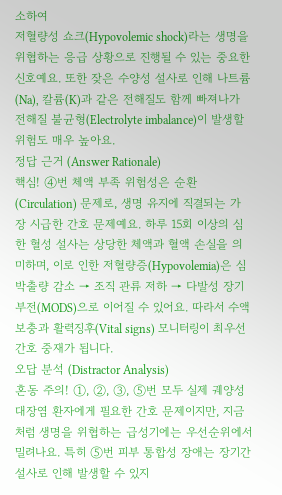소하여
저혈량성 쇼크(Hypovolemic shock)라는 생명을 위협하는 응급 상황으로 진행될 수 있는 중요한 신호예요. 또한 잦은 수양성 설사로 인해 나트륨(Na), 칼륨(K)과 같은 전해질도 함께 빠져나가
전해질 불균형(Electrolyte imbalance)이 발생할 위험도 매우 높아요.
정답 근거 (Answer Rationale)
핵심! ④번 체액 부족 위험성은 순환(Circulation) 문제로, 생명 유지에 직결되는 가장 시급한 간호 문제예요. 하루 15회 이상의 심한 혈성 설사는 상당한 체액과 혈액 손실을 의미하며, 이로 인한 저혈량증(Hypovolemia)은 심박출량 감소 → 조직 관류 저하 → 다발성 장기 부전(MODS)으로 이어질 수 있어요. 따라서 수액 보충과 활력징후(Vital signs) 모니터링이 최우선 간호 중재가 됩니다.
오답 분석 (Distractor Analysis)
혼동 주의! ①, ②, ③, ⑤번 모두 실제 궤양성 대장염 환자에게 필요한 간호 문제이지만, 지금처럼 생명을 위협하는 급성기에는 우선순위에서 밀려나요. 특히 ⑤번 피부 통합성 장애는 장기간 설사로 인해 발생할 수 있지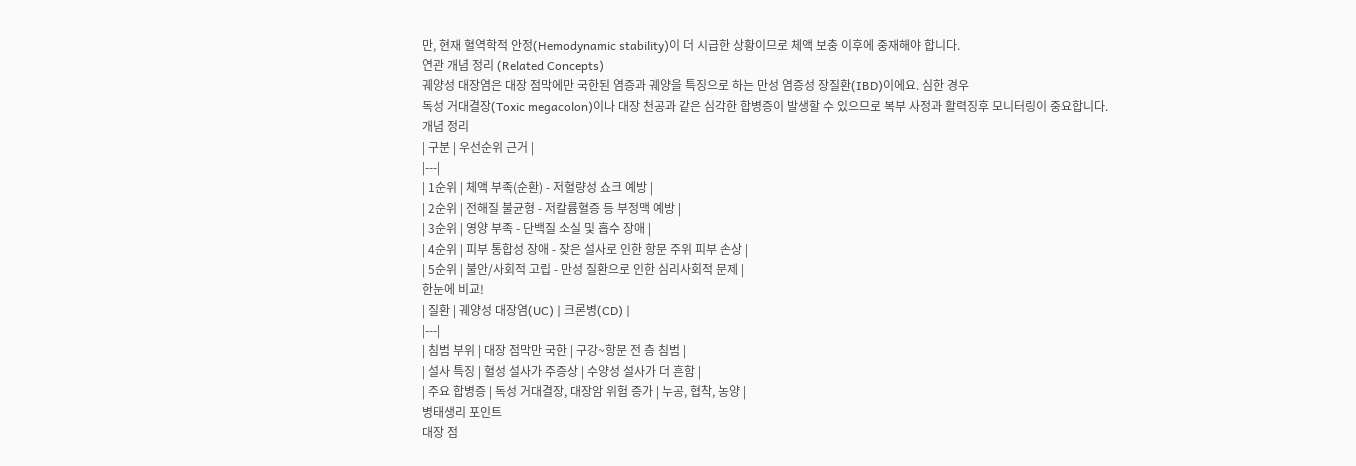만, 현재 혈역학적 안정(Hemodynamic stability)이 더 시급한 상황이므로 체액 보충 이후에 중재해야 합니다.
연관 개념 정리 (Related Concepts)
궤양성 대장염은 대장 점막에만 국한된 염증과 궤양을 특징으로 하는 만성 염증성 장질환(IBD)이에요. 심한 경우
독성 거대결장(Toxic megacolon)이나 대장 천공과 같은 심각한 합병증이 발생할 수 있으므로 복부 사정과 활력징후 모니터링이 중요합니다.
개념 정리
| 구분 | 우선순위 근거 |
|---|
| 1순위 | 체액 부족(순환) - 저혈량성 쇼크 예방 |
| 2순위 | 전해질 불균형 - 저칼륨혈증 등 부정맥 예방 |
| 3순위 | 영양 부족 - 단백질 소실 및 흡수 장애 |
| 4순위 | 피부 통합성 장애 - 잦은 설사로 인한 항문 주위 피부 손상 |
| 5순위 | 불안/사회적 고립 - 만성 질환으로 인한 심리사회적 문제 |
한눈에 비교!
| 질환 | 궤양성 대장염(UC) | 크론병(CD) |
|---|
| 침범 부위 | 대장 점막만 국한 | 구강~항문 전 층 침범 |
| 설사 특징 | 혈성 설사가 주증상 | 수양성 설사가 더 흔함 |
| 주요 합병증 | 독성 거대결장, 대장암 위험 증가 | 누공, 협착, 농양 |
병태생리 포인트
대장 점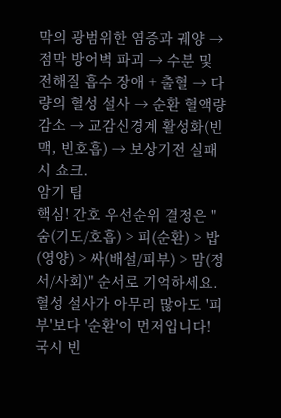막의 광범위한 염증과 궤양 → 점막 방어벽 파괴 → 수분 및 전해질 흡수 장애 + 출혈 → 다량의 혈성 설사 → 순환 혈액량 감소 → 교감신경계 활성화(빈맥, 빈호흡) → 보상기전 실패 시 쇼크.
암기 팁
핵심! 간호 우선순위 결정은 "숨(기도/호흡) > 피(순환) > 밥(영양) > 싸(배설/피부) > 맘(정서/사회)" 순서로 기억하세요. 혈성 설사가 아무리 많아도 '피부'보다 '순환'이 먼저입니다!
국시 빈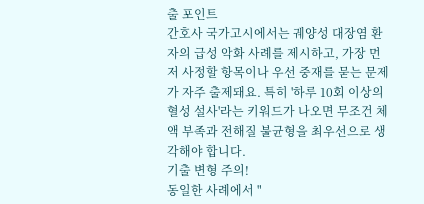출 포인트
간호사 국가고시에서는 궤양성 대장염 환자의 급성 악화 사례를 제시하고, 가장 먼저 사정할 항목이나 우선 중재를 묻는 문제가 자주 출제돼요. 특히 '하루 10회 이상의 혈성 설사'라는 키워드가 나오면 무조건 체액 부족과 전해질 불균형을 최우선으로 생각해야 합니다.
기출 변형 주의!
동일한 사례에서 "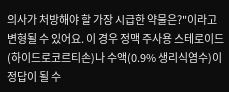의사가 처방해야 할 가장 시급한 약물은?"이라고 변형될 수 있어요. 이 경우 정맥 주사용 스테로이드(하이드로코르티손)나 수액(0.9% 생리식염수)이 정답이 될 수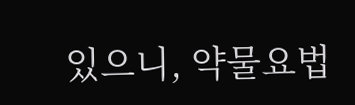있으니, 약물요법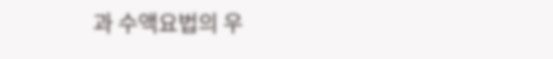과 수액요법의 우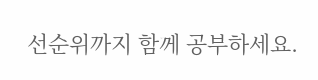선순위까지 함께 공부하세요.